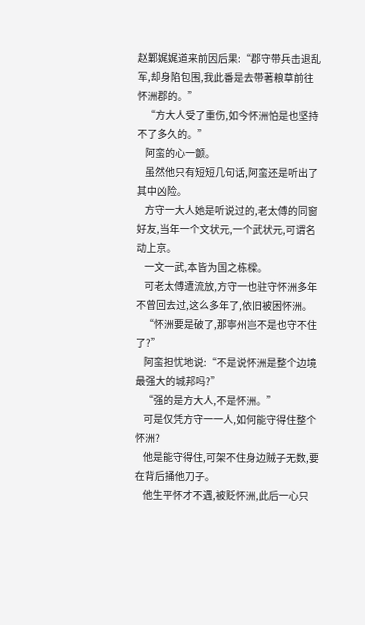赵鄴娓娓道来前因后果:“郡守带兵击退乱军,却身陷包围,我此番是去带著粮草前往怀洲郡的。”
    “方大人受了重伤,如今怀洲怕是也坚持不了多久的。”
    阿蛮的心一颤。
    虽然他只有短短几句话,阿蛮还是听出了其中凶险。
    方守一大人她是听说过的,老太傅的同窗好友,当年一个文状元,一个武状元,可谓名动上京。
    一文一武,本皆为国之栋樑。
    可老太傅遭流放,方守一也驻守怀洲多年不曾回去过,这么多年了,依旧被困怀洲。
    “怀洲要是破了,那寧州岂不是也守不住了?”
    阿蛮担忧地说:“不是说怀洲是整个边境最强大的城邦吗?”
    “强的是方大人,不是怀洲。”
    可是仅凭方守一一人,如何能守得住整个怀洲?
    他是能守得住,可架不住身边贼子无数,要在背后捅他刀子。
    他生平怀才不遇,被贬怀洲,此后一心只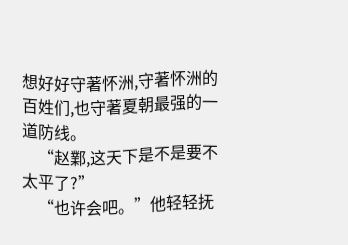想好好守著怀洲,守著怀洲的百姓们,也守著夏朝最强的一道防线。
    “赵鄴,这天下是不是要不太平了?”
    “也许会吧。”他轻轻抚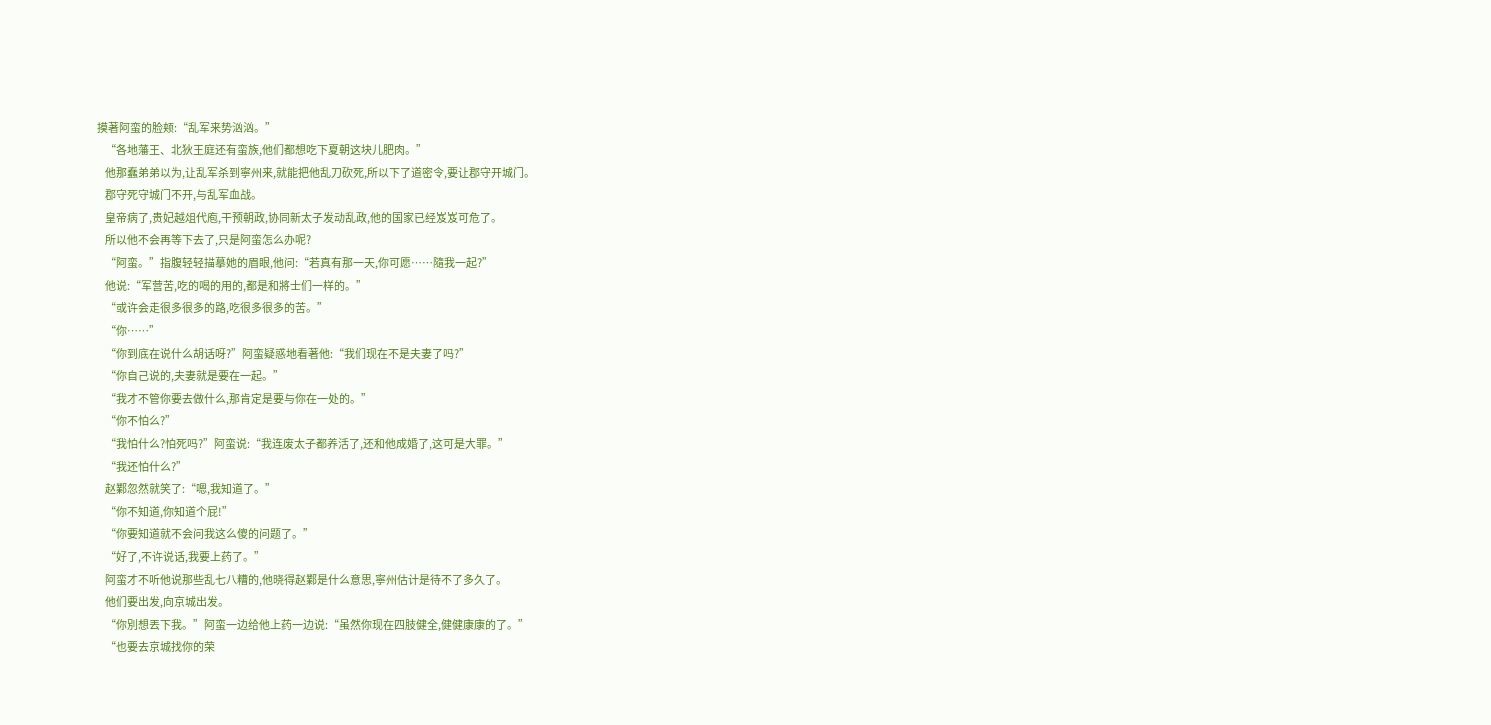摸著阿蛮的脸颊:“乱军来势汹汹。”
    “各地藩王、北狄王庭还有蛮族,他们都想吃下夏朝这块儿肥肉。”
    他那蠢弟弟以为,让乱军杀到寧州来,就能把他乱刀砍死,所以下了道密令,要让郡守开城门。
    郡守死守城门不开,与乱军血战。
    皇帝病了,贵妃越俎代庖,干预朝政,协同新太子发动乱政,他的国家已经岌岌可危了。
    所以他不会再等下去了,只是阿蛮怎么办呢?
    “阿蛮。”指腹轻轻描摹她的眉眼,他问:“若真有那一天,你可愿……隨我一起?”
    他说:“军营苦,吃的喝的用的,都是和將士们一样的。”
    “或许会走很多很多的路,吃很多很多的苦。”
    “你……”
    “你到底在说什么胡话呀?”阿蛮疑惑地看著他:“我们现在不是夫妻了吗?”
    “你自己说的,夫妻就是要在一起。”
    “我才不管你要去做什么,那肯定是要与你在一处的。”
    “你不怕么?”
    “我怕什么?怕死吗?”阿蛮说:“我连废太子都养活了,还和他成婚了,这可是大罪。”
    “我还怕什么?”
    赵鄴忽然就笑了:“嗯,我知道了。”
    “你不知道,你知道个屁!”
    “你要知道就不会问我这么傻的问题了。”
    “好了,不许说话,我要上药了。”
    阿蛮才不听他说那些乱七八糟的,他晓得赵鄴是什么意思,寧州估计是待不了多久了。
    他们要出发,向京城出发。
    “你別想丟下我。”阿蛮一边给他上药一边说:“虽然你现在四肢健全,健健康康的了。”
    “也要去京城找你的荣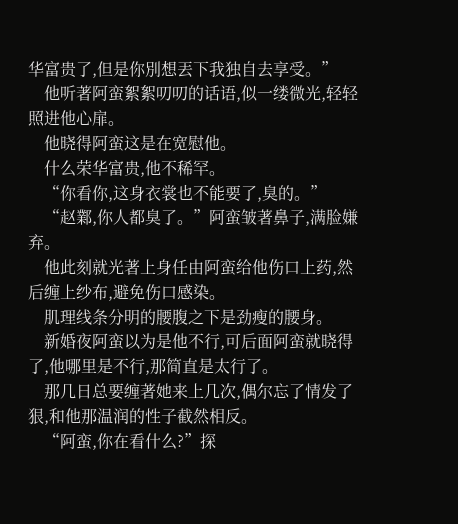华富贵了,但是你別想丟下我独自去享受。”
    他听著阿蛮絮絮叨叨的话语,似一缕微光,轻轻照进他心扉。
    他晓得阿蛮这是在宽慰他。
    什么荣华富贵,他不稀罕。
    “你看你,这身衣裳也不能要了,臭的。”
    “赵鄴,你人都臭了。”阿蛮皱著鼻子,满脸嫌弃。
    他此刻就光著上身任由阿蛮给他伤口上药,然后缠上纱布,避免伤口感染。
    肌理线条分明的腰腹之下是劲瘦的腰身。
    新婚夜阿蛮以为是他不行,可后面阿蛮就晓得了,他哪里是不行,那简直是太行了。
    那几日总要缠著她来上几次,偶尔忘了情发了狠,和他那温润的性子截然相反。
    “阿蛮,你在看什么?”探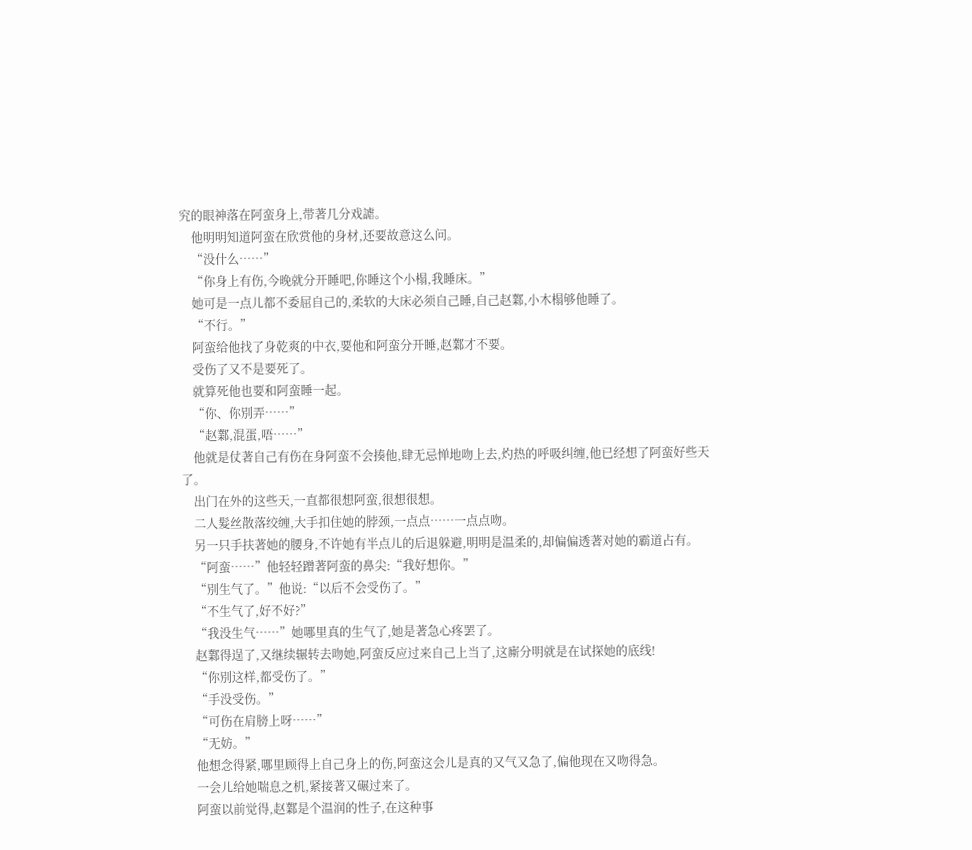究的眼神落在阿蛮身上,带著几分戏謔。
    他明明知道阿蛮在欣赏他的身材,还要故意这么问。
    “没什么……”
    “你身上有伤,今晚就分开睡吧,你睡这个小榻,我睡床。”
    她可是一点儿都不委屈自己的,柔软的大床必须自己睡,自己赵鄴,小木榻够他睡了。
    “不行。”
    阿蛮给他找了身乾爽的中衣,要他和阿蛮分开睡,赵鄴才不要。
    受伤了又不是要死了。
    就算死他也要和阿蛮睡一起。
    “你、你別弄……”
    “赵鄴,混蛋,唔……”
    他就是仗著自己有伤在身阿蛮不会揍他,肆无忌惮地吻上去,灼热的呼吸纠缠,他已经想了阿蛮好些天了。
    出门在外的这些天,一直都很想阿蛮,很想很想。
    二人髮丝散落绞缠,大手扣住她的脖颈,一点点……一点点吻。
    另一只手扶著她的腰身,不许她有半点儿的后退躲避,明明是温柔的,却偏偏透著对她的霸道占有。
    “阿蛮……”他轻轻蹭著阿蛮的鼻尖:“我好想你。”
    “別生气了。”他说:“以后不会受伤了。”
    “不生气了,好不好?”
    “我没生气……”她哪里真的生气了,她是著急心疼罢了。
    赵鄴得逞了,又继续辗转去吻她,阿蛮反应过来自己上当了,这廝分明就是在试探她的底线!
    “你別这样,都受伤了。”
    “手没受伤。”
    “可伤在肩膀上呀……”
    “无妨。”
    他想念得紧,哪里顾得上自己身上的伤,阿蛮这会儿是真的又气又急了,偏他现在又吻得急。
    一会儿给她喘息之机,紧接著又碾过来了。
    阿蛮以前觉得,赵鄴是个温润的性子,在这种事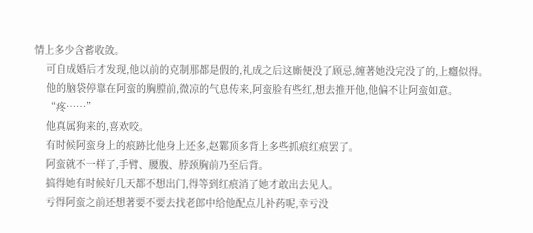情上多少含蓄收敛。
    可自成婚后才发现,他以前的克制那都是假的,礼成之后这廝便没了顾忌,缠著她没完没了的,上癮似得。
    他的脑袋停靠在阿蛮的胸膛前,微凉的气息传来,阿蛮脸有些红,想去推开他,他偏不让阿蛮如意。
    “疼……”
    他真属狗来的,喜欢咬。
    有时候阿蛮身上的痕跡比他身上还多,赵鄴顶多背上多些抓痕红痕罢了。
    阿蛮就不一样了,手臂、腰腹、脖颈胸前乃至后背。
    搞得她有时候好几天都不想出门,得等到红痕消了她才敢出去见人。
    亏得阿蛮之前还想著要不要去找老郎中给他配点儿补药呢,幸亏没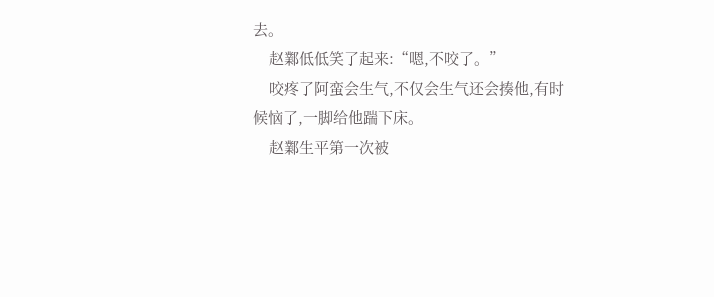去。
    赵鄴低低笑了起来:“嗯,不咬了。”
    咬疼了阿蛮会生气,不仅会生气还会揍他,有时候恼了,一脚给他踹下床。
    赵鄴生平第一次被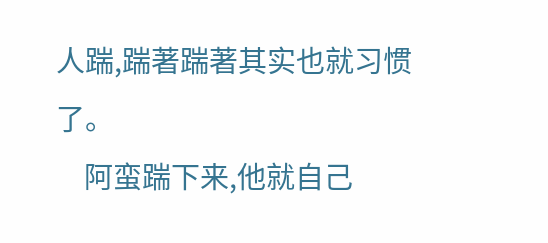人踹,踹著踹著其实也就习惯了。
    阿蛮踹下来,他就自己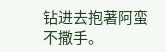钻进去抱著阿蛮不撒手。